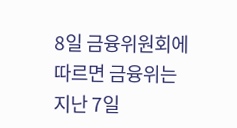8일 금융위원회에 따르면 금융위는 지난 7일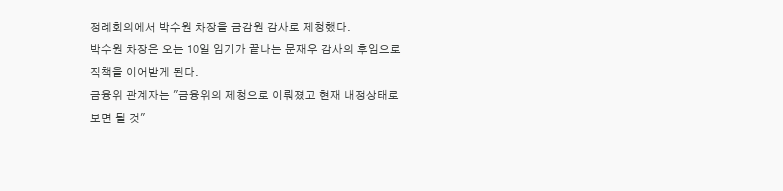정례회의에서 박수원 차장을 금감원 감사로 제청했다.
박수원 차장은 오는 10일 임기가 끝나는 문재우 감사의 후임으로 직책을 이어받게 된다.
금융위 관계자는 "금융위의 제청으로 이뤄졌고 현재 내정상태로 보면 될 것"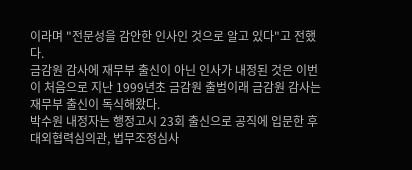이라며 "전문성을 감안한 인사인 것으로 알고 있다"고 전했다.
금감원 감사에 재무부 출신이 아닌 인사가 내정된 것은 이번이 처음으로 지난 1999년초 금감원 출범이래 금감원 감사는 재무부 출신이 독식해왔다.
박수원 내정자는 행정고시 23회 출신으로 공직에 입문한 후 대외협력심의관, 법무조정심사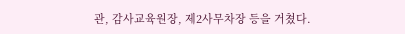관, 감사교육원장, 제2사무차장 등을 거쳤다.